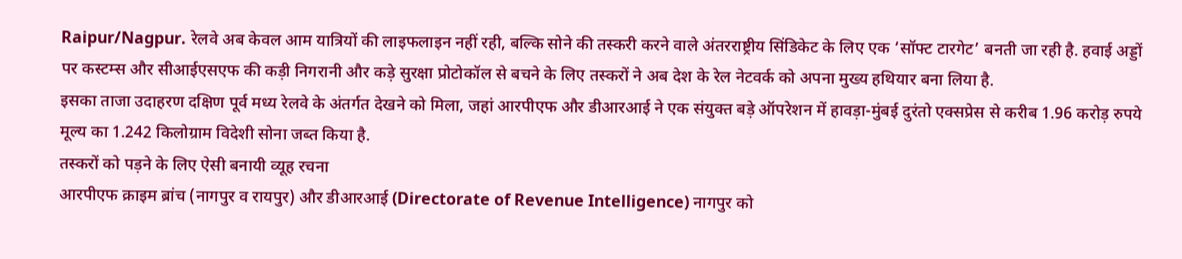Raipur/Nagpur. रेलवे अब केवल आम यात्रियों की लाइफलाइन नहीं रही, बल्कि सोने की तस्करी करने वाले अंतरराष्ट्रीय सिंडिकेट के लिए एक ‘सॉफ्ट टारगेट’ बनती जा रही है. हवाई अड्डों पर कस्टम्स और सीआईएसएफ की कड़ी निगरानी और कड़े सुरक्षा प्रोटोकॉल से बचने के लिए तस्करों ने अब देश के रेल नेटवर्क को अपना मुख्य हथियार बना लिया है.
इसका ताजा उदाहरण दक्षिण पूर्व मध्य रेलवे के अंतर्गत देखने को मिला, जहां आरपीएफ और डीआरआई ने एक संयुक्त बड़े ऑपरेशन में हावड़ा-मुंबई दुरंतो एक्सप्रेस से करीब 1.96 करोड़ रुपये मूल्य का 1.242 किलोग्राम विदेशी सोना जब्त किया है.
तस्करों को पड़ने के लिए ऐसी बनायी व्यूह रचना
आरपीएफ क्राइम ब्रांच (नागपुर व रायपुर) और डीआरआई (Directorate of Revenue Intelligence) नागपुर को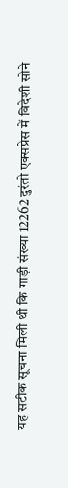यह सटीक सूचना मिली थी कि गाड़ी संख्या 12262 दुरंतो एक्सप्रेस में विदेशी सोने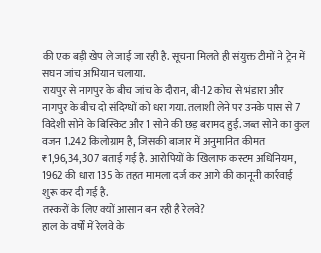की एक बड़ी खेप ले जाई जा रही है. सूचना मिलते ही संयुक्त टीमों ने ट्रेन में सघन जांच अभियान चलाया.
रायपुर से नागपुर के बीच जांच के दौरान, बी-12 कोच से भंडारा और नागपुर के बीच दो संदिग्धों को धरा गया. तलाशी लेने पर उनके पास से 7 विदेशी सोने के बिस्किट और 1 सोने की छड़ बरामद हुई. जब्त सोने का कुल वजन 1.242 किलोग्राम है, जिसकी बाजार में अनुमानित कीमत ₹1,96,34,307 बताई गई है. आरोपियों के खिलाफ कस्टम अधिनियम, 1962 की धारा 135 के तहत मामला दर्ज कर आगे की कानूनी कार्रवाई शुरू कर दी गई है.
तस्करों के लिए क्यों आसान बन रही है रेलवे?
हाल के वर्षों में रेलवे के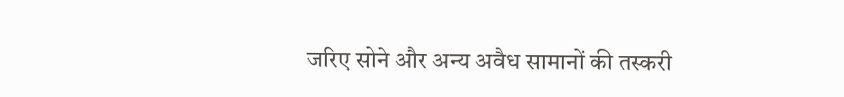जरिए सोने और अन्य अवैध सामानों की तस्करी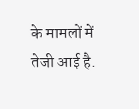के मामलों में तेजी आई है.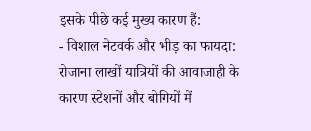इसके पीछे कई मुख्य कारण हैं:
- विशाल नेटवर्क और भीड़ का फायदा: रोजाना लाखों यात्रियों की आवाजाही के कारण स्टेशनों और बोगियों में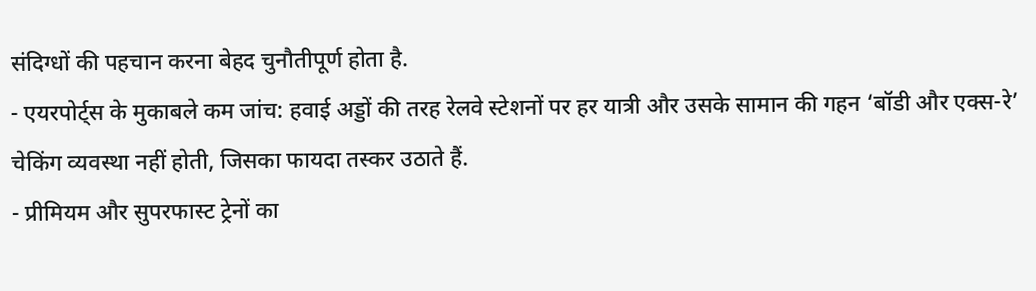संदिग्धों की पहचान करना बेहद चुनौतीपूर्ण होता है.
- एयरपोर्ट्स के मुकाबले कम जांच: हवाई अड्डों की तरह रेलवे स्टेशनों पर हर यात्री और उसके सामान की गहन ‘बॉडी और एक्स-रे’ चेकिंग व्यवस्था नहीं होती, जिसका फायदा तस्कर उठाते हैं.
- प्रीमियम और सुपरफास्ट ट्रेनों का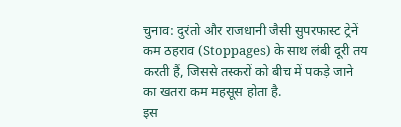चुनाव: दुरंतो और राजधानी जैसी सुपरफास्ट ट्रेनें कम ठहराव (Stoppages) के साथ लंबी दूरी तय करती हैं, जिससे तस्करों को बीच में पकड़े जाने का खतरा कम महसूस होता है.
इस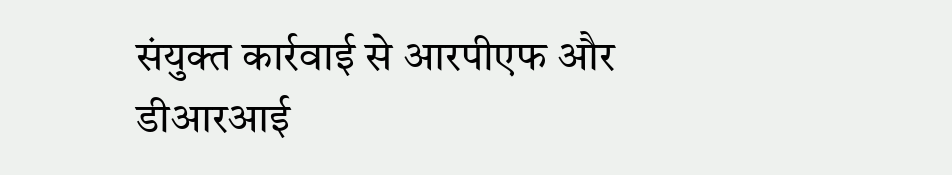संयुक्त कार्रवाई से आरपीएफ और डीआरआई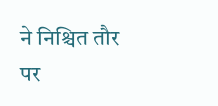ने निश्चित तौर पर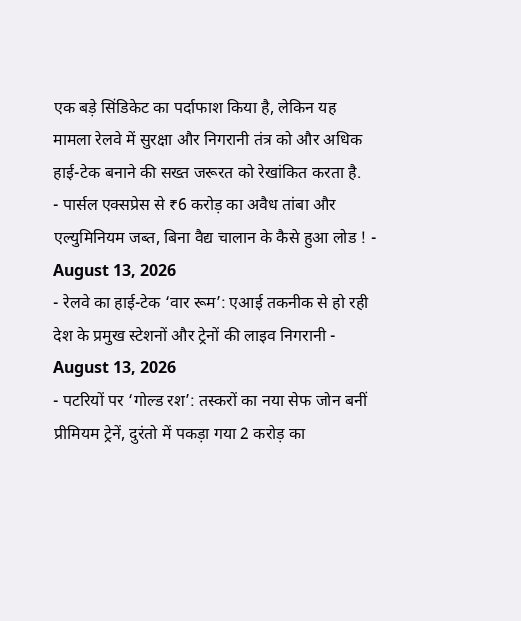एक बड़े सिंडिकेट का पर्दाफाश किया है, लेकिन यह मामला रेलवे में सुरक्षा और निगरानी तंत्र को और अधिक हाई-टेक बनाने की सख्त जरूरत को रेखांकित करता है.
- पार्सल एक्सप्रेस से ₹6 करोड़ का अवैध तांबा और एल्युमिनियम जब्त, बिना वैद्य चालान के कैसे हुआ लोड ! - August 13, 2026
- रेलवे का हाई-टेक ‘वार रूम’: एआई तकनीक से हो रही देश के प्रमुख स्टेशनों और ट्रेनों की लाइव निगरानी - August 13, 2026
- पटरियों पर ‘गोल्ड रश’: तस्करों का नया सेफ जोन बनीं प्रीमियम ट्रेनें, दुरंतो में पकड़ा गया 2 करोड़ का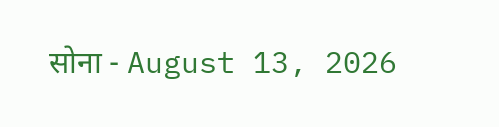सोना - August 13, 2026